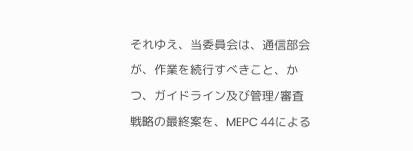それゆえ、当委員会は、通信部会が、作業を続行すべきこと、かつ、ガイドライン及び管理/審査戦略の最終案を、MEPC 44による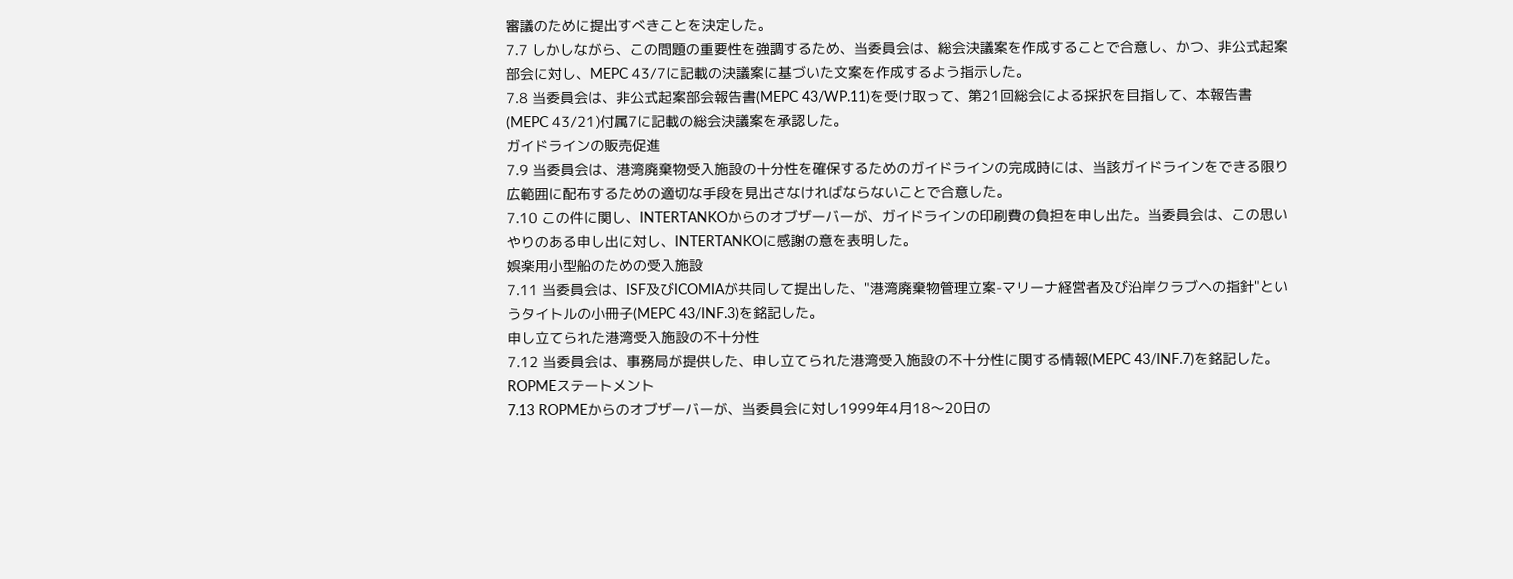審議のために提出すべきことを決定した。
7.7 しかしながら、この問題の重要性を強調するため、当委員会は、総会決議案を作成することで合意し、かつ、非公式起案部会に対し、MEPC 43/7に記載の決議案に基づいた文案を作成するよう指示した。
7.8 当委員会は、非公式起案部会報告書(MEPC 43/WP.11)を受け取って、第21回総会による採択を目指して、本報告書(MEPC 43/21)付属7に記載の総会決議案を承認した。
ガイドラインの販売促進
7.9 当委員会は、港湾廃棄物受入施設の十分性を確保するためのガイドラインの完成時には、当該ガイドラインをできる限り広範囲に配布するための適切な手段を見出さなければならないことで合意した。
7.10 この件に関し、INTERTANKOからのオブザーバーが、ガイドラインの印刷費の負担を申し出た。当委員会は、この思いやりのある申し出に対し、INTERTANKOに感謝の意を表明した。
娯楽用小型船のための受入施設
7.11 当委員会は、ISF及びICOMIAが共同して提出した、"港湾廃棄物管理立案-マリーナ経営者及び沿岸クラブヘの指針"というタイトルの小冊子(MEPC 43/INF.3)を銘記した。
申し立てられた港湾受入施設の不十分性
7.12 当委員会は、事務局が提供した、申し立てられた港湾受入施設の不十分性に関する情報(MEPC 43/INF.7)を銘記した。
ROPMEステートメント
7.13 ROPMEからのオブザーバーが、当委員会に対し1999年4月18〜20日の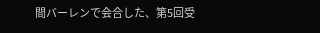間バーレンで会合した、第5回受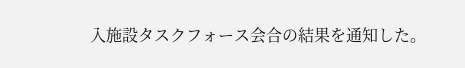入施設タスクフォース会合の結果を通知した。